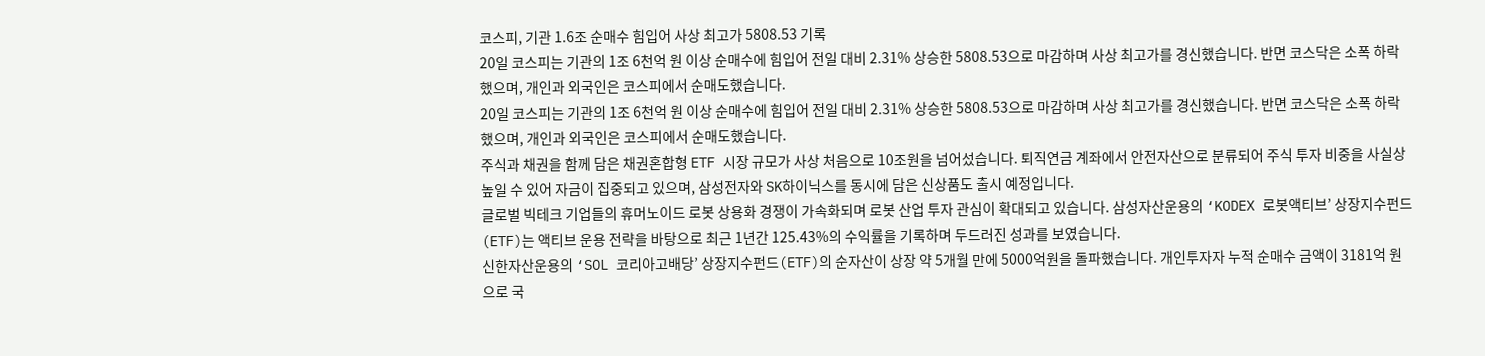코스피, 기관 1.6조 순매수 힘입어 사상 최고가 5808.53 기록
20일 코스피는 기관의 1조 6천억 원 이상 순매수에 힘입어 전일 대비 2.31% 상승한 5808.53으로 마감하며 사상 최고가를 경신했습니다. 반면 코스닥은 소폭 하락했으며, 개인과 외국인은 코스피에서 순매도했습니다.
20일 코스피는 기관의 1조 6천억 원 이상 순매수에 힘입어 전일 대비 2.31% 상승한 5808.53으로 마감하며 사상 최고가를 경신했습니다. 반면 코스닥은 소폭 하락했으며, 개인과 외국인은 코스피에서 순매도했습니다.
주식과 채권을 함께 담은 채권혼합형 ETF 시장 규모가 사상 처음으로 10조원을 넘어섰습니다. 퇴직연금 계좌에서 안전자산으로 분류되어 주식 투자 비중을 사실상 높일 수 있어 자금이 집중되고 있으며, 삼성전자와 SK하이닉스를 동시에 담은 신상품도 출시 예정입니다.
글로벌 빅테크 기업들의 휴머노이드 로봇 상용화 경쟁이 가속화되며 로봇 산업 투자 관심이 확대되고 있습니다. 삼성자산운용의 ‘KODEX 로봇액티브’ 상장지수펀드(ETF)는 액티브 운용 전략을 바탕으로 최근 1년간 125.43%의 수익률을 기록하며 두드러진 성과를 보였습니다.
신한자산운용의 ‘SOL 코리아고배당’ 상장지수펀드(ETF)의 순자산이 상장 약 5개월 만에 5000억원을 돌파했습니다. 개인투자자 누적 순매수 금액이 3181억 원으로 국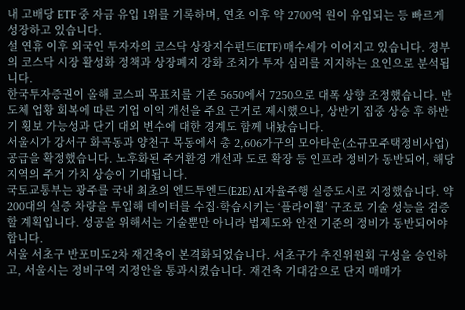내 고배당 ETF 중 자금 유입 1위를 기록하며, 연초 이후 약 2700억 원이 유입되는 등 빠르게 성장하고 있습니다.
설 연휴 이후 외국인 투자자의 코스닥 상장지수펀드(ETF) 매수세가 이어지고 있습니다. 정부의 코스닥 시장 활성화 정책과 상장폐지 강화 조치가 투자 심리를 지지하는 요인으로 분석됩니다.
한국투자증권이 올해 코스피 목표치를 기존 5650에서 7250으로 대폭 상향 조정했습니다. 반도체 업황 회복에 따른 기업 이익 개선을 주요 근거로 제시했으나, 상반기 집중 상승 후 하반기 횡보 가능성과 단기 대외 변수에 대한 경계도 함께 내놨습니다.
서울시가 강서구 화곡동과 양천구 목동에서 총 2,606가구의 모아타운(소규모주택정비사업) 공급을 확정했습니다. 노후화된 주거환경 개선과 도로 확장 등 인프라 정비가 동반되어, 해당 지역의 주거 가치 상승이 기대됩니다.
국토교통부는 광주를 국내 최초의 엔드투엔드(E2E) AI 자율주행 실증도시로 지정했습니다. 약 200대의 실증 차량을 투입해 데이터를 수집·학습시키는 ‘플라이휠’ 구조로 기술 성능을 검증할 계획입니다. 성공을 위해서는 기술뿐만 아니라 법제도와 안전 기준의 정비가 동반되어야 합니다.
서울 서초구 반포미도2차 재건축이 본격화되었습니다. 서초구가 추진위원회 구성을 승인하고, 서울시는 정비구역 지정안을 통과시켰습니다. 재건축 기대감으로 단지 매매가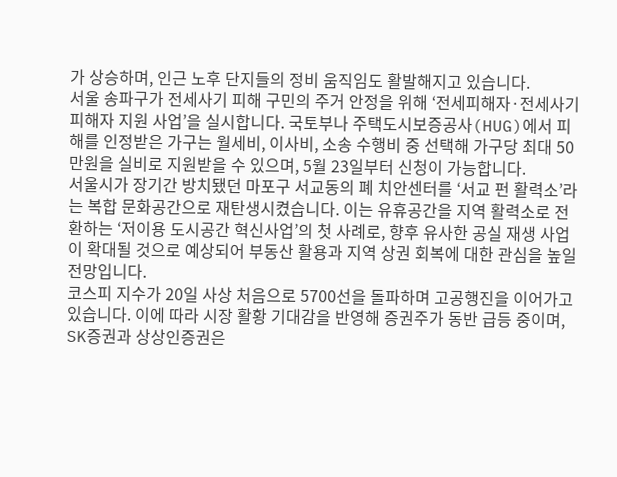가 상승하며, 인근 노후 단지들의 정비 움직임도 활발해지고 있습니다.
서울 송파구가 전세사기 피해 구민의 주거 안정을 위해 ‘전세피해자·전세사기피해자 지원 사업’을 실시합니다. 국토부나 주택도시보증공사(HUG)에서 피해를 인정받은 가구는 월세비, 이사비, 소송 수행비 중 선택해 가구당 최대 50만원을 실비로 지원받을 수 있으며, 5월 23일부터 신청이 가능합니다.
서울시가 장기간 방치됐던 마포구 서교동의 폐 치안센터를 ‘서교 펀 활력소’라는 복합 문화공간으로 재탄생시켰습니다. 이는 유휴공간을 지역 활력소로 전환하는 ‘저이용 도시공간 혁신사업’의 첫 사례로, 향후 유사한 공실 재생 사업이 확대될 것으로 예상되어 부동산 활용과 지역 상권 회복에 대한 관심을 높일 전망입니다.
코스피 지수가 20일 사상 처음으로 5700선을 돌파하며 고공행진을 이어가고 있습니다. 이에 따라 시장 활황 기대감을 반영해 증권주가 동반 급등 중이며, SK증권과 상상인증권은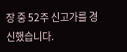장 중 52주 신고가를 경신했습니다.